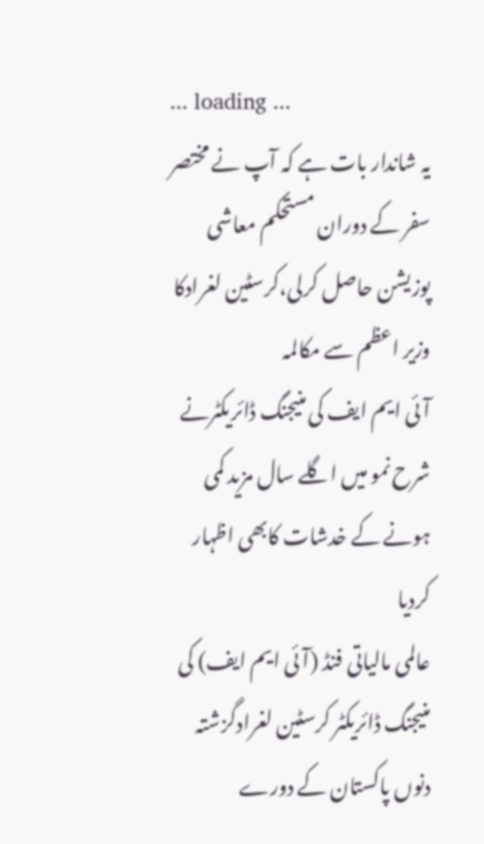... loading ...
یہ شاندار بات ہے کہ آپ نے مختصر سفر کے دوران مستحکم معاشی پوزیشن حاصل کرلی،کرسٹین لغرادکا وزیر اعظم سے مکالمہ
آئی ایم ایف کی منیجنگ ڈائریکٹرنے شرح نمو میں اگلے سال مزید کمی ہونے کے خدشات کابھی اظہار کردیا
عالمی مالیاتی فنڈ (آئی ایم ایف) کی منیجنگ ڈائریکٹر کرسٹین لغرادگزشتہ دنوں پاکستان کے دورے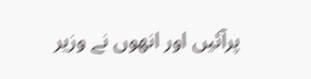پرآئیں اور انھوں نے وزیر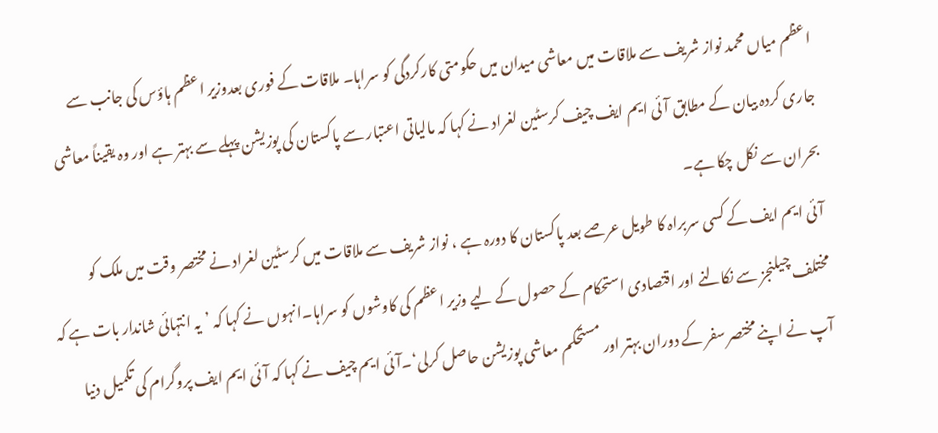اعظم میاں محمد نواز شریف سے ملاقات میں معاشی میدان میں حکومتی کارکردگی کو سراہا۔ ملاقات کے فوری بعدوزیر اعظم ہاؤس کی جانب سے جاری کردہ بیان کے مطابق آئی ایم ایف چیف کرسٹین لغراد نے کہا کہ مالیاتی اعتبار سے پاکستان کی پوزیشن پہلے سے بہتر ہے اور وہ یقیناً معاشی بحران سے نکل چکا ہے۔
آئی ایم ایف کے کسی سربراہ کا طویل عرصے بعد پاکستان کا دورہ ہے ، نواز شریف سے ملاقات میں کرسٹین لغراد نے مختصر وقت میں ملک کو مختلف چیلنجز سے نکالنے اور اقتصادی استحکام کے حصول کے لیے وزیر اعظم کی کاوشوں کو سراہا۔انہوں نے کہا کہ ’یہ انتہائی شاندار بات ہے کہ آپ نے اپنے مختصر سفر کے دوران بہتر اور مستحکم معاشی پوزیشن حاصل کرلی‘۔آئی ایم چیف نے کہا کہ آئی ایم ایف پروگرام کی تکمیل دنیا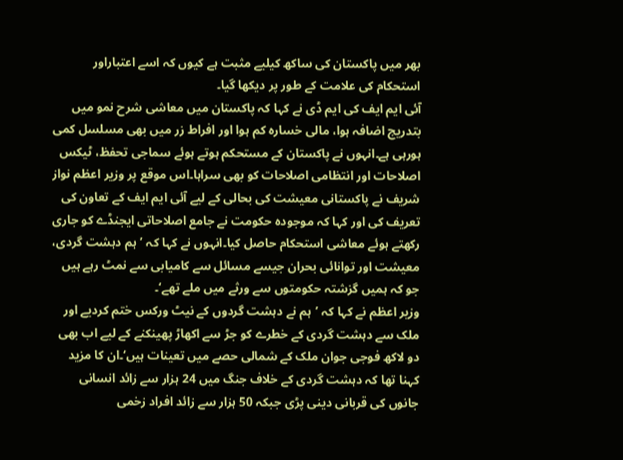بھر میں پاکستان کی ساکھ کیلیے مثبت ہے کیوں کہ اسے اعتباراور استحکام کی علامت کے طور پر دیکھا گیا۔
آئی ایم ایف کی ایم ڈی نے کہا کہ پاکستان میں معاشی شرح نمو میں بتدریج اضافہ ہوا، مالی خسارہ کم ہوا اور افراط زر میں بھی مسلسل کمی ہورہی ہے۔انہوں نے پاکستان کے مستحکم ہوتے ہوئے سماجی تحفظ، ٹیکس اصلاحات اور انتظامی اصلاحات کو بھی سراہا۔اس موقع پر وزیر اعظم نواز شریف نے پاکستانی معیشت کی بحالی کے لیے آئی ایم ایف کے تعاون کی تعریف کی اور کہا کہ موجودہ حکومت نے جامع اصلاحاتی ایجنڈے کو جاری رکھتے ہوئے معاشی استحکام حاصل کیا۔انہوں نے کہا کہ ’ہم دہشت گردی، معیشت اور توانائی بحران جیسے مسائل سے کامیابی سے نمٹ رہے ہیں جو کہ ہمیں گزشتہ حکومتوں سے ورثے میں ملے تھے‘۔
وزیر اعظم نے کہا کہ ’ہم نے دہشت گردوں کے نیٹ ورکس ختم کردیے اور ملک سے دہشت گردی کے خطرے کو جڑ سے اکھاڑ پھینکنے کے لیے اب بھی دو لاکھ فوجی جوان ملک کے شمالی حصے میں تعینات ہیں‘۔ان کا مزید کہنا تھا کہ دہشت گردی کے خلاف جنگ میں 24 ہزار سے زائد انسانی جانوں کی قربانی دینی پڑی جبکہ 50 ہزار سے زائد افراد زخمی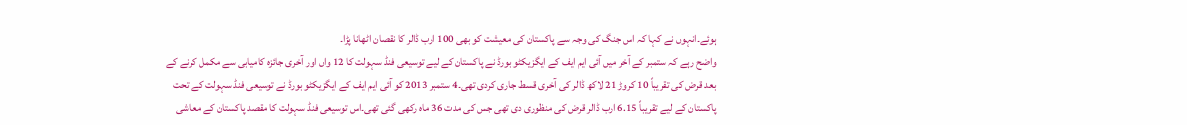ہوئے۔انہوں نے کہا کہ اس جنگ کی وجہ سے پاکستان کی معیشت کو بھی 100 ارب ڈالر کا نقصان اٹھانا پڑا۔
واضح رہے کہ ستمبر کے آخر میں آئی ایم ایف کے ایگزیکٹو بورڈ نے پاکستان کے لیے توسیعی فنڈ سہولت کا 12 واں اور آخری جائزہ کامیابی سے مکمل کرنے کے بعد قرض کی تقریباً 10 کروڑ 21 لاکھ ڈالر کی آخری قسط جاری کردی تھی۔4 ستمبر 2013 کو آئی ایم ایف کے ایگزیکٹو بورڈ نے توسیعی فنڈ سہولت کے تحت پاکستان کے لیے تقریباً 6.15 ارب ڈالر قرض کی منظوری دی تھی جس کی مدت 36 ماہ رکھی گئی تھی۔اس توسیعی فنڈ سہولت کا مقصد پاکستان کے معاشی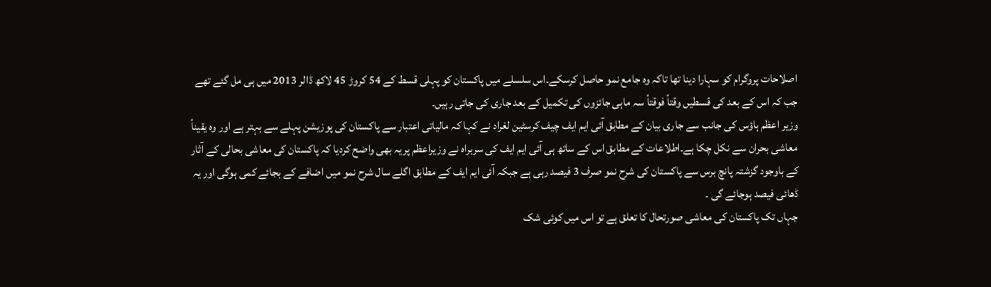اصلاحات پروگرام کو سہارا دینا تھا تاکہ وہ جامع نمو حاصل کرسکے۔اس سلسلے میں پاکستان کو پہلی قسط کے 54 کروڑ 45 لاکھ ڈالر 2013 میں ہی مل گئے تھے جب کہ اس کے بعد کی قسطیں وقتاً فوقتاً سہ ماہی جائزوں کی تکمیل کے بعد جاری کی جاتی رہیں۔
وزیر اعظم ہاؤس کی جانب سے جاری بیان کے مطابق آئی ایم ایف چیف کرسٹین لغراد نے کہا کہ مالیاتی اعتبار سے پاکستان کی پوزیشن پہلے سے بہتر ہے اور وہ یقیناً معاشی بحران سے نکل چکا ہے۔اطلاعات کے مطابق اس کے ساتھ ہی آئی ایم ایف کی سربراہ نے وزیراعظم پریہ بھی واضح کردیا کہ پاکستان کی معاشی بحالی کے آثار کے باوجود گزشتہ پانچ برس سے پاکستان کی شرح نمو صرف 3 فیصد رہی ہے جبکہ آئی ایم ایف کے مطابق اگلے سال شرح نمو میں اضافے کے بجائے کمی ہوگی اور یہ ڈھائی فیصد ہوجائے گی ۔
جہاں تک پاکستان کی معاشی صورتحال کا تعلق ہے تو اس میں کوئی شک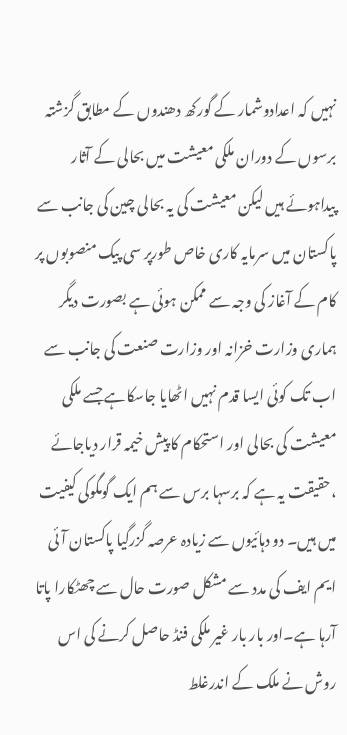نہیں کہ اعدادوشمار کے گورکھ دھندوں کے مطابق گزشتہ برسوں کے دوران ملکی معیشت میں بحالی کے آثار پیداہوئے ہیں لیکن معیشت کی یہ بحالی چین کی جانب سے پاکستان میں سرمایہ کاری خاص طورپر سی پیک منصوبوں پر کام کے آغاز کی وجہ سے ممکن ہوئی ہے بصورت دیگر ہماری وزارت خزانہ اور وزارت صنعت کی جانب سے اب تک کوئی ایسا قدم نہیں اٹھایا جاسکاہے جسے ملکی معیشت کی بحالی اور استحکام کا پیش خیمہ قرار دیاجائے ،حقیقت یہ ہے کہ برسہا برس سے ہم ایک گومگوکی کیفیت میں ہیں۔ دو دہائیوں سے زیادہ عرصہ گزرگیا پاکستان آئی ایم ایف کی مدد سے مشکل صورت حال سے چھٹکارا پاتا آرہا ہے۔اور بار بار غیر ملکی فنڈ حاصل کرنے کی اس روش نے ملک کے اندرغلط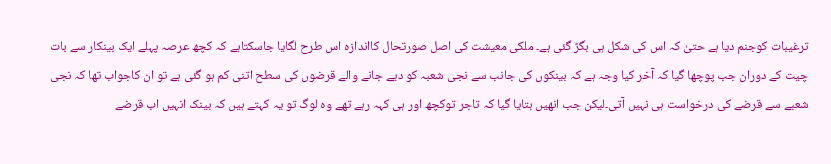ترغیبات کوجنم دیا ہے حتیٰ کہ اس کی شکل ہی بگڑ گئی ہے۔ ملکی معیشت کی اصل صورتحال کااندازہ اس طرح لگایا جاسکتاہے کہ کچھ عرصہ پہلے ایک بینکار سے بات چیت کے دوران جب پوچھا گیا کہ آخر کیا وجہ ہے کہ بینکوں کی جانب سے نجی شعبہ کو دیے جانے والے قرضوں کی سطح اتنی کم ہو گئی ہے تو ان کاجواب تھا کہ نجی شعبے سے قرضے کی درخواست ہی نہیں آتی۔لیکن جب انھیں بتایا گیا کہ تاجر توکچھ اور ہی کہہ رہے تھے وہ لوگ تو یہ کہتے ہیں کہ بینک انہیں اب قرضے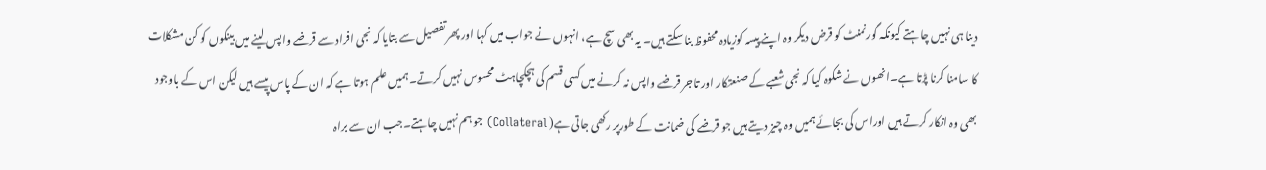دینا ہی نہیں چاہتے کیونکہ گورنمنٹ کو قرض دیکر وہ اپنے پیسہ کوزیادہ محفوظ بنا سکتے ہیں۔ یہ بھی سچ ہے، انہوں نے جواب میں کہا اور پھر تفصیل سے بتایا کہ نجی افراد سے قرضے واپس لینے میں بینکوں کو کن مشکلات کا سامنا کرنا پڑتا ہے۔انھوں نے شکوہ کیا کہ نجی شعبے کے صنعتکار اور تاجر قرضے واپس نہ کرنے میں کسی قسم کی ہچکچاہٹ محسوس نہیں کرتے۔ ہمیں علم ہوتا ہے کہ ان کے پاس پیسے ہیں لیکن اس کے باوجود بھی وہ انکار کرتے ہیں اوراس کی بجائے ہمیں وہ چیز دیتے ہیں جو قرضے کی ضمانت کے طورپر رکھی جاتی ہے( Collateral) جو ہم نہیں چاہتے۔جب ان سے براہ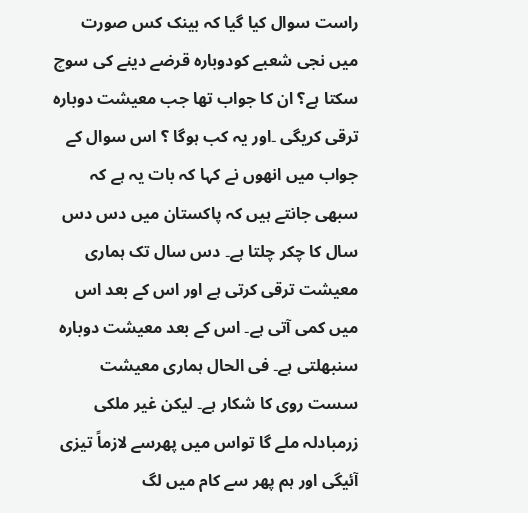راست سوال کیا گیا کہ بینک کس صورت میں نجی شعبے کودوبارہ قرضے دینے کی سوچ سکتا ہے؟ ان کا جواب تھا جب معیشت دوبارہ ترقی کریگی ۔اور یہ کب ہوگا ؟ اس سوال کے جواب میں انھوں نے کہا کہ بات یہ ہے کہ سبھی جانتے ہیں کہ پاکستان میں دس دس سال کا چکر چلتا ہے۔ دس سال تک ہماری معیشت ترقی کرتی ہے اور اس کے بعد اس میں کمی آتی ہے۔ اس کے بعد معیشت دوبارہ سنبھلتی ہے۔ فی الحال ہماری معیشت سست روی کا شکار ہے۔ لیکن غیر ملکی زرمبادلہ ملے گا تواس میں پھرسے لازماً تیزی آئیگی اور ہم پھر سے کام میں لگ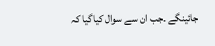جائینگے ۔جب ان سے سوال کیاگیا کہ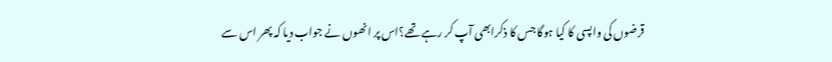قرضوں کی واپسی کا کیا ہوگا جس کا ذکرابھی آپ کر رہے تھے؟اس پر انھوں نے جواب دیا کہ پھر اس سے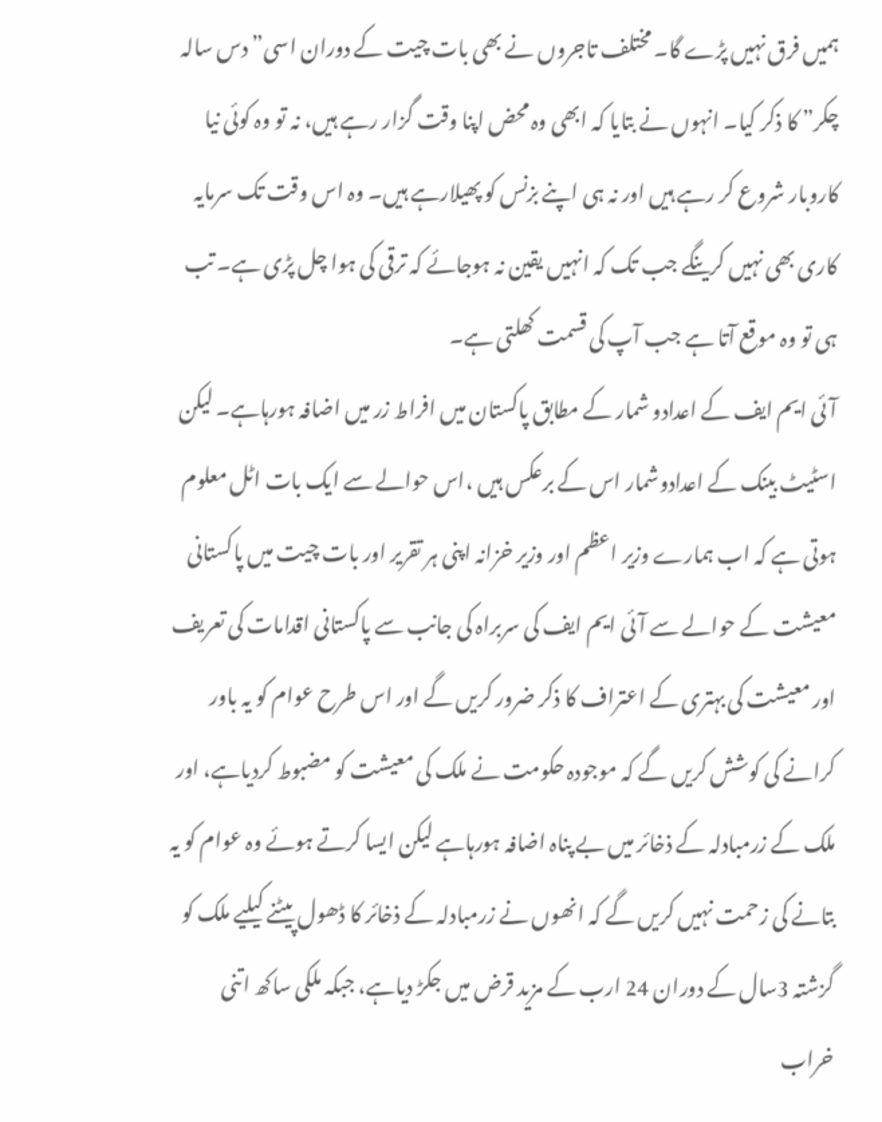ہمیں فرق نہیں پڑے گا۔ مختلف تاجروں نے بھی بات چیت کے دوران اسی” دس سالہ چکر” کا ذکر کیا۔ انہوں نے بتایا کہ ابھی وہ محض اپنا وقت گزار رہے ہیں، نہ تو وہ کوئی نیا کاروبار شروع کر رہے ہیں اور نہ ہی اپنے بزنس کو پھیلارہے ہیں۔ وہ اس وقت تک سرمایہ کاری بھی نہیں کرینگے جب تک کہ انہیں یقین نہ ہوجائے کہ ترقی کی ہوا چل پڑی ہے۔ تب ہی تو وہ موقع آتا ہے جب آپ کی قسمت کھلتی ہے۔
آئی ایم ایف کے اعدادو شمار کے مطابق پاکستان میں افراط زر میں اضافہ ہورہاہے۔ لیکن اسٹیٹ بینک کے اعدادوشمار اس کے برعکس ہیں ،اس حوالے سے ایک بات اٹل معلوم ہوتی ہے کہ اب ہمارے وزیر اعظم اور وزیر خزانہ اپنی ہر تقریر اور بات چیت میں پاکستانی معیشت کے حوالے سے آئی ایم ایف کی سربراہ کی جانب سے پاکستانی اقدامات کی تعریف اور معیشت کی بہتری کے اعتراف کا ذکر ضرور کریں گے اور اس طرح عوام کو یہ باور کرانے کی کوشش کریں گے کہ موجودہ حکومت نے ملک کی معیشت کو مضبوط کردیاہے، اور ملک کے زرمبادلہ کے ذخائر میں بے پناہ اضافہ ہورہاہے لیکن ایسا کرتے ہوئے وہ عوام کو یہ بتانے کی زحمت نہیں کریں گے کہ انھوں نے زرمبادلہ کے ذخائر کا ڈھول پیٹنے کیلیے ملک کو گزشتہ 3سال کے دوران 24 ارب کے مزید قرض میں جکڑ دیاہے، جبکہ ملکی ساکھ اتنی خراب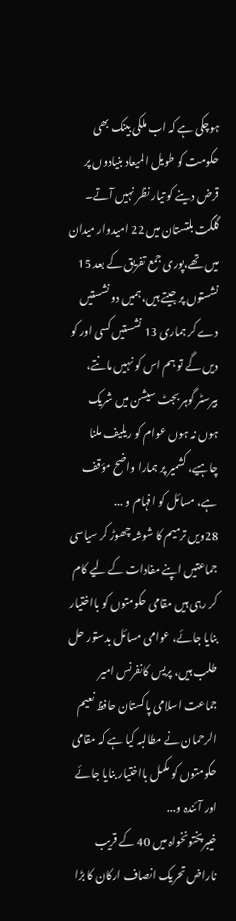ہوچکی ہے کہ اب ملکی بینک بھی حکومت کو طویل المیعاد بنیادوں پر قرض دینے کو تیار نظر نہیں آتے۔
گلگت بلتستان میں 22 امیدوار میدان میں تھے،پوری جمع تفریق کے بعد 15 نشستوں پر جیتے ہیں،ہمیں دو نشستیں دے کر ہماری 13 نشستیں کسی اور کو دیں گے تو ہم اس کو نہیں مانتے، بیرسٹر گوہر بجٹ سیشن میں شریک ہوں نہ ہوں عوام کو ریلیف ملنا چاہیے، کشمیر پر ہمارا واضح مؤقف ہے، مسائل کو افہام و ...
28ویں ترمیم کا شوشہ چھوڑ کر سیاسی جماعتیں اپنے مفادات کے لیے کام کر رہی ہیں مقامی حکومتوں کو بااختیار بنایا جائے، عوامی مسائل بدستور حل طلب ہیں، پریس کانفرنس امیر جماعت اسلامی پاکستان حافظ نعیم الرحمان نے مطالبہ کیا ہے کہ مقامی حکومتوں کو مکمل بااختیار بنایا جائے اور آئندہ و...
خیبرپختونخواہ میں 40 کے قریب ناراض تحریک انصاف ارکان کا بڑا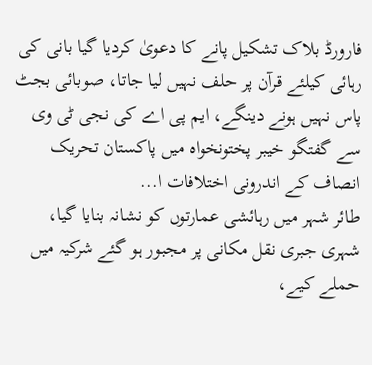فارورڈ بلاک تشکیل پانے کا دعویٰ کردیا گیا بانی کی رہائی کیلئے قرآن پر حلف نہیں لیا جاتا، صوبائی بجٹ پاس نہیں ہونے دینگے، ایم پی اے کی نجی ٹی وی سے گفتگو خیبر پختونخواہ میں پاکستان تحریک انصاف کے اندرونی اختلافات ا...
طائر شہر میں رہائشی عمارتوں کو نشانہ بنایا گیا، شہری جبری نقل مکانی پر مجبور ہو گئے شرکیہ میں حملے کیے،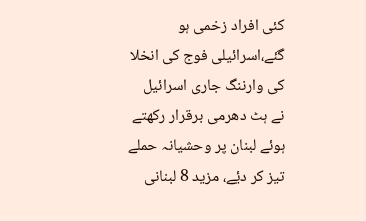کئی افراد زخمی ہو گئے،اسرائیلی فوج کی انخلا کی وارننگ جاری اسرائیل نے ہٹ دھرمی برقرار رکھتے ہوئے لبنان پر وحشیانہ حملے تیز کر دیٔے، مزید 8 لبنانی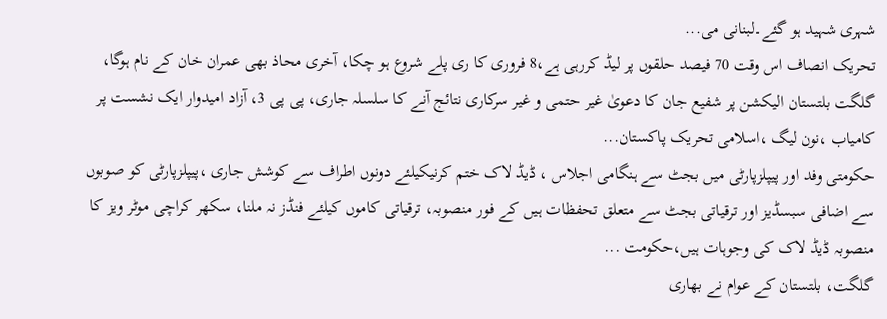شہری شہید ہو گئے۔لبنانی می...
تحریک انصاف اس وقت 70 فیصد حلقوں پر لیڈ کررہی ہے،8 فروری کا ری پلے شروع ہو چکا، آخری محاذ بھی عمران خان کے نام ہوگا، گلگت بلتستان الیکشن پر شفیع جان کا دعویٰ غیر حتمی و غیر سرکاری نتائج آنے کا سلسلہ جاری، پی پی 3، آزاد امیدوار ایک نشست پر کامیاب ،نون لیگ ،اسلامی تحریک پاکستان...
حکومتی وفد اور پیپلزپارٹی میں بجٹ سے ہنگامی اجلاس ، ڈیڈ لاک ختم کرنیکیلئے دونوں اطراف سے کوشش جاری ،پیپلزپارٹی کو صوبوں سے اضافی سبسڈیز اور ترقیاتی بجٹ سے متعلق تحفظات ہیں کے فور منصوبہ، ترقیاتی کاموں کیلئے فنڈز نہ ملنا، سکھر کراچی موٹر ویز کا منصوبہ ڈیڈ لاک کی وجوہات ہیں،حکومت ...
گلگت، بلتستان کے عوام نے بھاری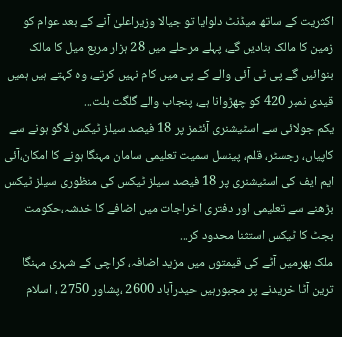اکثریت کے ساتھ میڈنٹ دلوایا تو جیالا وزیراعلیٰ آنے کے بعد عوام کو زمین کا مالک بنادیں گے، پہلے مرحلے میں 28 ہزار مربع میل کا مالک بنوائیں گے پی ٹی آئی والے کے پی میں کام نہیں کرتے، وہ کہتے ہیں ہمیں قیدی نمبر 420 کو چھڑوانا ہے، پنجاب والے گلگت بلت...
یکم جولائی سے اسٹیشنری آئٹمز پر 18 فیصد سیلز ٹیکس لاگو ہونے سے کاپیاں، رجسٹر، قلم، پینسل سمیت تعلیمی سامان مہنگا ہونے کا امکان،آئی ایم ایف کی اسٹیشنری پر 18 فیصد سیلز ٹیکس کی منظوری سیلز ٹیکس بڑھنے سے تعلیمی اور دفتری اخراجات میں اضافے کا خدشہ،حکومت بجٹ کا ٹیکس استثنا محدود کر...
ملک بھرمیں آٹے کی قیمتوں میں مزید اضافہ، کراچی کے شہری مہنگا ترین آٹا خریدنے پر مجبورہیں حیدرآباد 2600 ،پشاور 2750 ، اسلام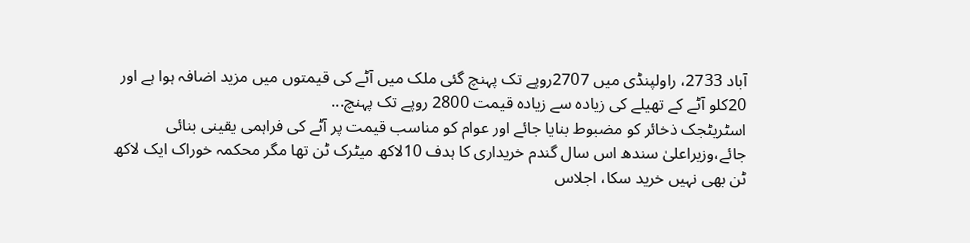آباد 2733، راولپنڈی میں 2707روپے تک پہنچ گئی ملک میں آٹے کی قیمتوں میں مزید اضافہ ہوا ہے اور 20کلو آٹے کے تھیلے کی زیادہ سے زیادہ قیمت 2800 روپے تک پہنچ...
اسٹریٹجک ذخائر کو مضبوط بنایا جائے اور عوام کو مناسب قیمت پر آٹے کی فراہمی یقینی بنائی جائے،وزیراعلیٰ سندھ اس سال گندم خریداری کا ہدف 10لاکھ میٹرک ٹن تھا مگر محکمہ خوراک ایک لاکھ ٹن بھی نہیں خرید سکا، اجلاس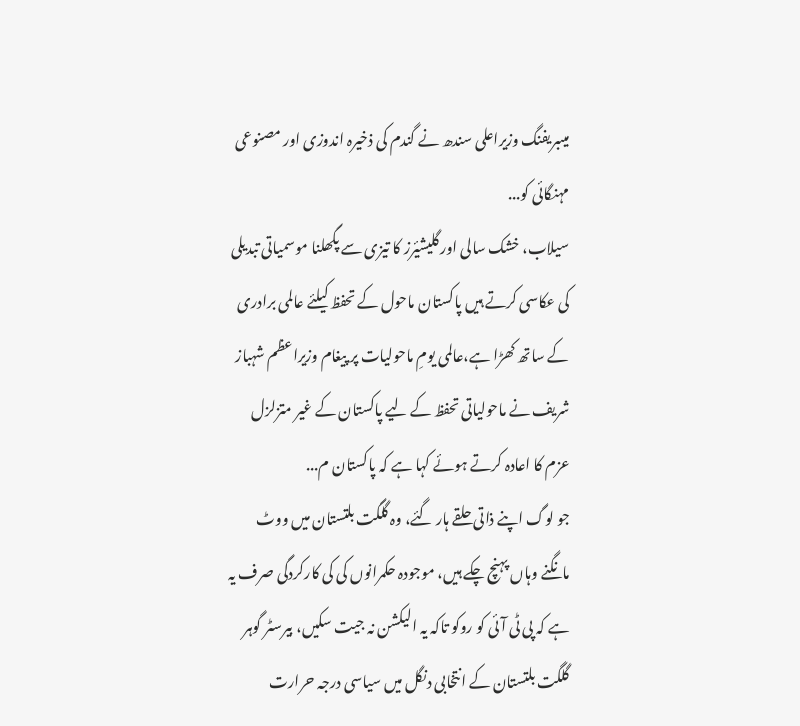میںبریفنگ وزیراعلی سندھ نے گندم کی ذخیرہ اندوزی اور مصنوعی مہنگائی کو...
سیلاب، خشک سالی اور گلیشیٔرز کا تیزی سے پگھلنا موسمیاتی تبدیلی کی عکاسی کرتے ہیں پاکستان ماحول کے تحفظ کیلئے عالمی برادری کے ساتھ کھڑا ہے،عالمی یومِ ماحولیات پر پیغام وزیراعظم شہباز شریف نے ماحولیاتی تحفظ کے لیے پاکستان کے غیر متزلزل عزم کا اعادہ کرتے ہوئے کہا ہے کہ پاکستان م...
جو لوگ اپنے ذاتی حلقے ہار گئے، وہ گلگت بلتستان میں ووٹ مانگنے وہاں پہنچ چکے ہیں، موجودہ حکمرانوں کی کی کارکردگی صرف یہ ہے کہ پی ٹی آئی کو روکو تاکہ یہ الیکشن نہ جیت سکیں، بیرسٹر گوہر گلگت بلتستان کے انتخابی دنگل میں سیاسی درجہ حرارت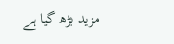مزید بڑھ گیا ہے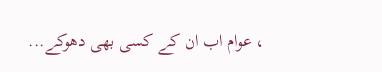، عوام اب ان کے کسی بھی دھوکے...